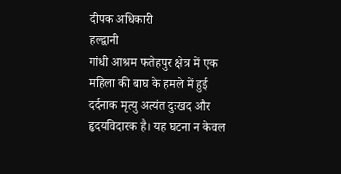दीपक अधिकारी
हल्द्वानी
गांधी आश्रम फतेहपुर क्षेत्र में एक महिला की बाघ के हमले में हुई दर्दनाक मृत्यु अत्यंत दुःखद और हृदयविदारक है। यह घटना न केवल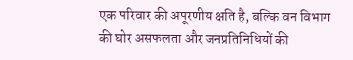एक परिवार की अपूरणीय क्षति है, बल्कि वन विभाग की घोर असफलता और जनप्रतिनिधियों की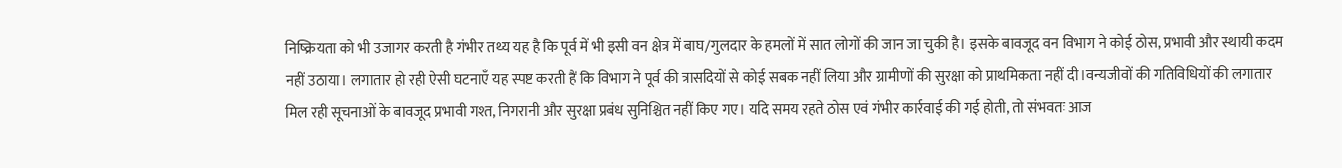निष्क्रियता को भी उजागर करती है गंभीर तथ्य यह है कि पूर्व में भी इसी वन क्षेत्र में बाघ/गुलदार के हमलों में सात लोगों की जान जा चुकी है। इसके बावजूद वन विभाग ने कोई ठोस, प्रभावी और स्थायी कदम नहीं उठाया। लगातार हो रही ऐसी घटनाएँ यह स्पष्ट करती हैं कि विभाग ने पूर्व की त्रासदियों से कोई सबक नहीं लिया और ग्रामीणों की सुरक्षा को प्राथमिकता नहीं दी।वन्यजीवों की गतिविधियों की लगातार मिल रही सूचनाओं के बावजूद प्रभावी गश्त, निगरानी और सुरक्षा प्रबंध सुनिश्चित नहीं किए गए। यदि समय रहते ठोस एवं गंभीर कार्रवाई की गई होती, तो संभवतः आज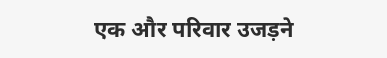एक और परिवार उजड़ने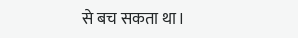से बच सकता था।